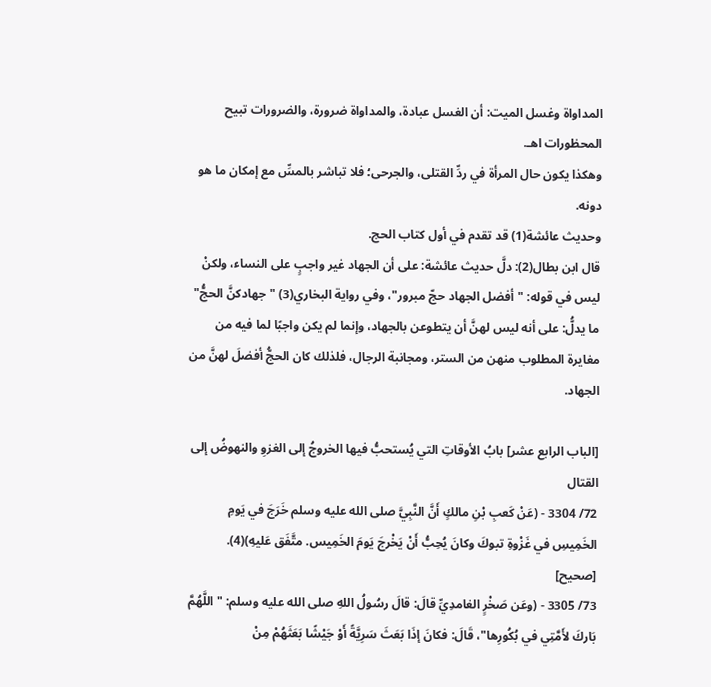المداواة وغسل الميت: أن الغسل عبادة، والمداواة ضرورة، والضرورات تبيح المحظورات اهـ.
وهكذا يكون حال المرأة في ردِّ القتلى، والجرحى؛ فلا تباشر بالمسِّ مع إمكان ما هو دونه.
وحديث عائشة(1) قد تقدم في أول كتاب الحج.
قال ابن بطال(2): دلَّ حديث عائشة: على أن الجهاد غير واجبٍ على النساء، ولكنْ ليس في قوله: "أفضل الجهاد حجّ مبرور"، وفي رواية البخاري(3) "جهادكنَّ الحجُّ" ما يدلُّ: على أنه ليس لهنَّ أن يتطوعن بالجهاد، وإنما لم يكن واجبًا لما فيه من مغايرة المطلوب منهن من الستر، ومجانبة الرجال، فلذلك كان الحجُّ أفضلَ لهنَّ من الجهاد.

[الباب الرابع عشر] بابُ الأوقاتِ التي يُستحبُّ فيها الخروجُ إلى الغزوِ والنهوضُ إلى القتال
72/ 3304 - (عَنْ كَعبِ بْنِ مالكٍ أَنَّ النَّبِيَّ صلى الله عليه وسلم خَرَجَ في يَومِ الخَمِيسِ في غَزْوةِ تبوكَ وكانَ يُحِبُّ أَنْ يَخْرجَ يَومَ الخَمِيس. متَّفَق عَليهِ)(4). [صحيح]
73/ 3305 - (وعَن صَخْرٍ الغامدِيِّ قالَ: قالَ رسُولُ اللهِ صلى الله عليه وسلم: "اللَّهُمَّ بَاركَ لأَمَّتِي في بُكُورِها"، قَالَ: فكانَ إذَا بَعَثَ سَرِيَّةً أَوْ جَيْشًا بَعَثَهُمْ مِنْ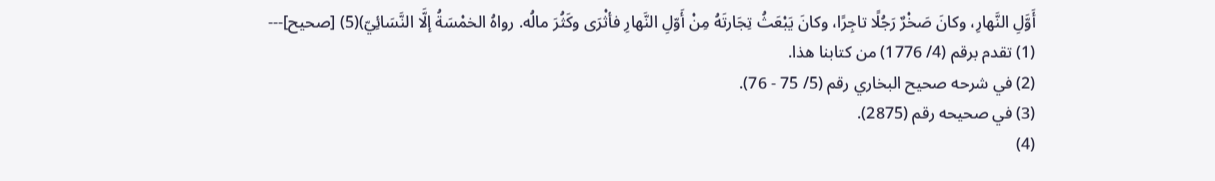أَوَّلِ النَّهارِ، وكانَ صَخْرٌ رَجُلًا تاجِرًا، وكانَ يَبْعَثُ تِجَارتَهُ مِنْ أَوّلِ النَّهارِ فأثْرَى وكَثُرَ مالُه. رواهُ الخمْسَةُ إلَّا النَّسَائِيّ)(5) [صحيح]---
(1) تقدم برقم (4/ 1776) من كتابنا هذا.
(2) في شرحه صحيح البخاري رقم (5/ 75 - 76).
(3) في صحيحه رقم (2875).
(4)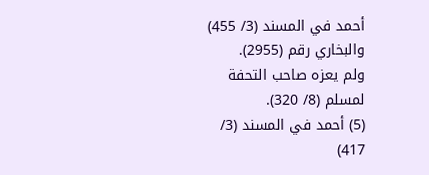أحمد في المسند (3/ 455) والبخاري رقم (2955).
ولم يعزه صاحب التحفة لمسلم (8/ 320).
(5) أحمد في المسند (3/ 417)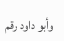وأبو داود رقم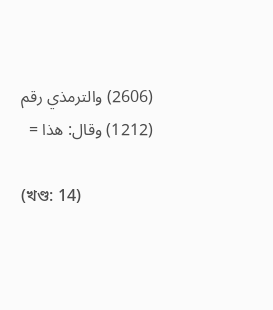(2606) والترمذي رقم (1212) وقال: هذا =

(খণ্ড: 14)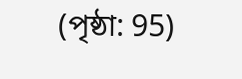(পৃষ্ঠা: 95)